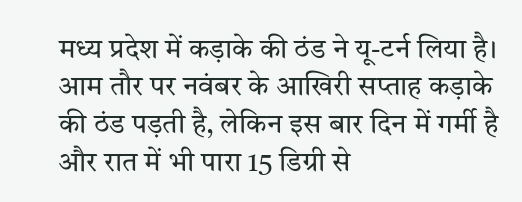मध्य प्रदेश में कड़ाके की ठंड ने यू-टर्न लिया है। आम तौर पर नवंबर के आखिरी सप्ताह कड़ाके की ठंड पड़ती है, लेकिन इस बार दिन में गर्मी है और रात में भी पारा 15 डिग्री से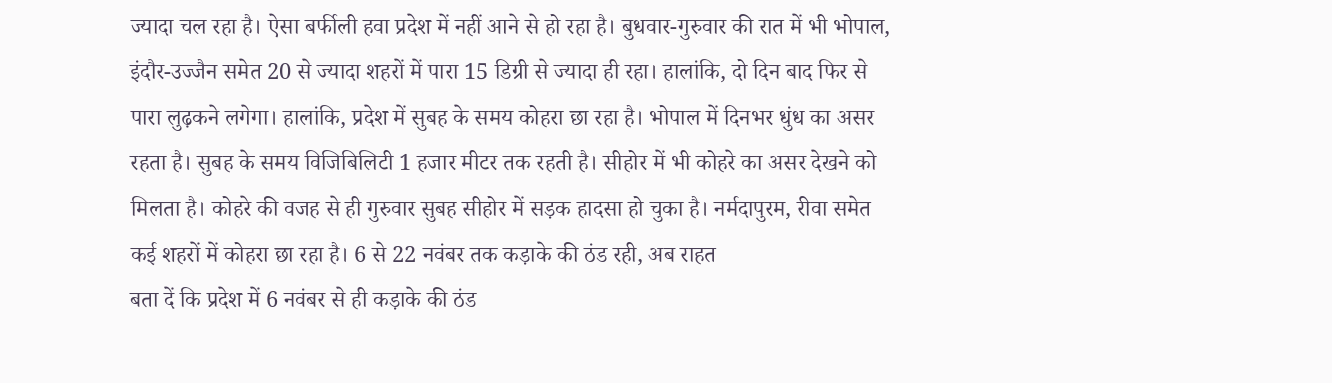ज्यादा चल रहा है। ऐसा बर्फीली हवा प्रदेश में नहीं आने से हो रहा है। बुधवार-गुरुवार की रात में भी भोपाल, इंदौर-उज्जैन समेत 20 से ज्यादा शहरों में पारा 15 डिग्री से ज्यादा ही रहा। हालांकि, दो दिन बाद फिर से पारा लुढ़कने लगेगा। हालांकि, प्रदेश में सुबह के समय कोहरा छा रहा है। भोपाल में दिनभर धुंध का असर रहता है। सुबह के समय विजिबिलिटी 1 हजार मीटर तक रहती है। सीहोर में भी कोहरे का असर देखने को मिलता है। कोहरे की वजह से ही गुरुवार सुबह सीहोर में सड़क हादसा हो चुका है। नर्मदापुरम, रीवा समेत कई शहरों में कोहरा छा रहा है। 6 से 22 नवंबर तक कड़ाके की ठंड रही, अब राहत
बता दें कि प्रदेश में 6 नवंबर से ही कड़ाके की ठंड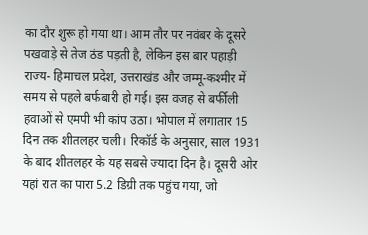का दौर शुरू हो गया था। आम तौर पर नवंबर के दूसरे पखवाड़े से तेज ठंड पड़ती है, लेकिन इस बार पहाड़ी राज्य- हिमाचल प्रदेश, उत्तराखंड और जम्मू-कश्मीर में समय से पहले बर्फबारी हो गई। इस वजह से बर्फीली हवाओं से एमपी भी कांप उठा। भोपाल में लगातार 15 दिन तक शीतलहर चली। रिकॉर्ड के अनुसार, साल 1931 के बाद शीतलहर के यह सबसे ज्यादा दिन है। दूसरी ओर यहां रात का पारा 5.2 डिग्री तक पहुंच गया, जो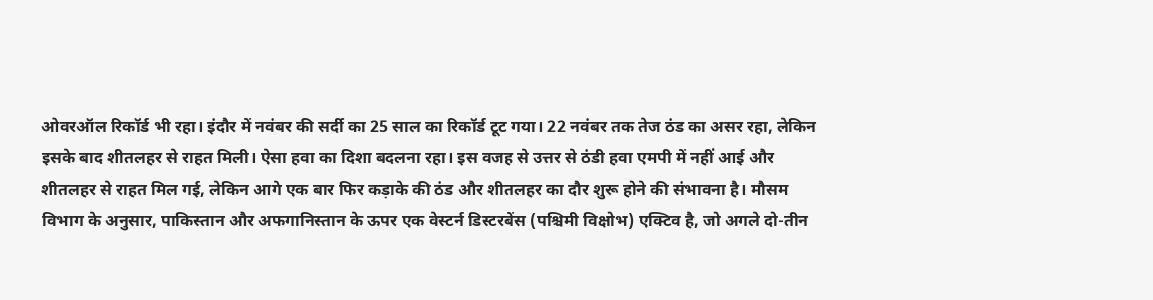ओवरऑल रिकॉर्ड भी रहा। इंदौर में नवंबर की सर्दी का 25 साल का रिकॉर्ड टूट गया। 22 नवंबर तक तेज ठंड का असर रहा, लेकिन इसके बाद शीतलहर से राहत मिली। ऐसा हवा का दिशा बदलना रहा। इस वजह से उत्तर से ठंडी हवा एमपी में नहीं आई और शीतलहर से राहत मिल गई, लेकिन आगे एक बार फिर कड़ाके की ठंड और शीतलहर का दौर शुरू होने की संभावना है। मौसम विभाग के अनुसार, पाकिस्तान और अफगानिस्तान के ऊपर एक वेस्टर्न डिस्टरबेंस (पश्चिमी विक्षोभ) एक्टिव है, जो अगले दो-तीन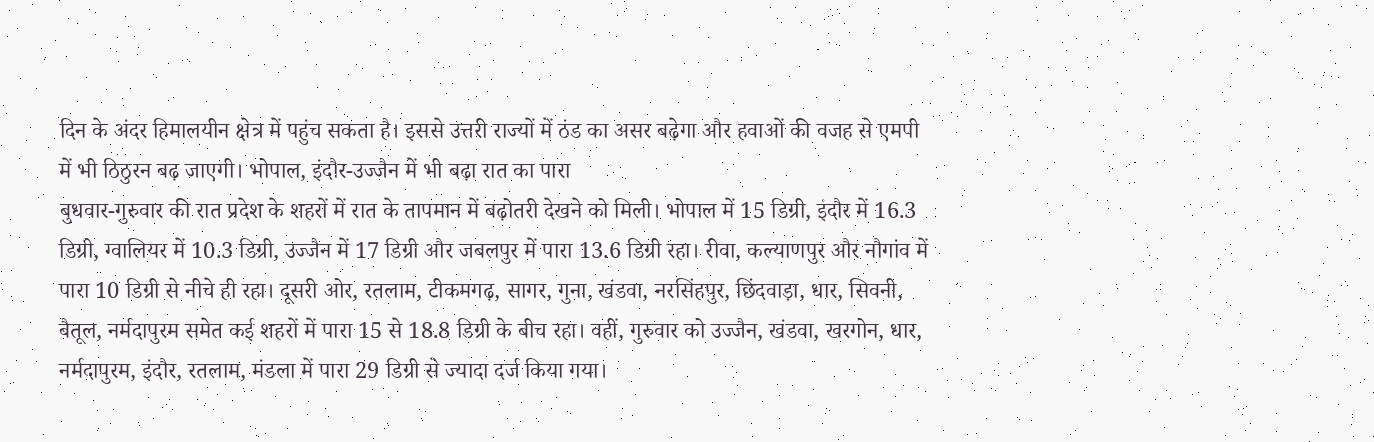दिन के अंदर हिमालयीन क्षेत्र में पहुंच सकता है। इससे उत्तरी राज्यों में ठंड का असर बढ़ेगा और हवाओं की वजह से एमपी में भी ठिठुरन बढ़ जाएगी। भोपाल, इंदौर-उज्जैन में भी बढ़ा रात का पारा
बुधवार-गुरुवार की रात प्रदेश के शहरों में रात के तापमान में बढ़ोतरी देखने को मिली। भोपाल में 15 डिग्री, इंदौर में 16.3 डिग्री, ग्वालियर में 10.3 डिग्री, उज्जैन में 17 डिग्री और जबलपुर में पारा 13.6 डिग्री रहा। रीवा, कल्याणपुर और नौगांव में पारा 10 डिग्री से नीचे ही रहा। दूसरी ओर, रतलाम, टीकमगढ़, सागर, गुना, खंडवा, नरसिंहपुर, छिंदवाड़ा, धार, सिवनी, बैतूल, नर्मदापुरम समेत कई शहरों में पारा 15 से 18.8 डिग्री के बीच रहा। वहीं, गुरुवार को उज्जैन, खंडवा, खरगोन, धार, नर्मदापुरम, इंदौर, रतलाम, मंडला में पारा 29 डिग्री से ज्यादा दर्ज किया गया।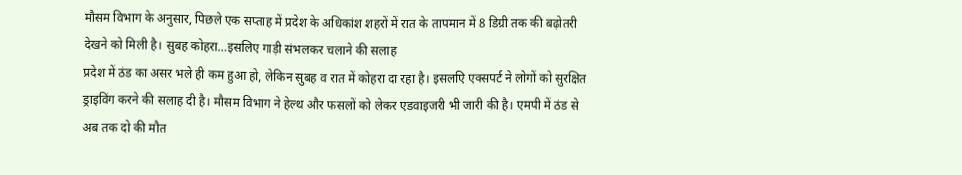मौसम विभाग के अनुसार, पिछले एक सप्ताह में प्रदेश के अधिकांश शहरों में रात के तापमान में 8 डिग्री तक की बढ़ोतरी देखने को मिली है। सुबह कोहरा…इसलिए गाड़ी संभलकर चलाने की सलाह
प्रदेश में ठंड का असर भले ही कम हुआ हो, लेकिन सुबह व रात में कोहरा दा रहा है। इसलएि एक्सपर्ट ने लोगों को सुरक्षित ड्राइविंग करने की सलाह दी है। मौसम विभाग ने हेल्थ और फसलों को लेकर एडवाइजरी भी जारी की है। एमपी में ठंड से अब तक दो की मौत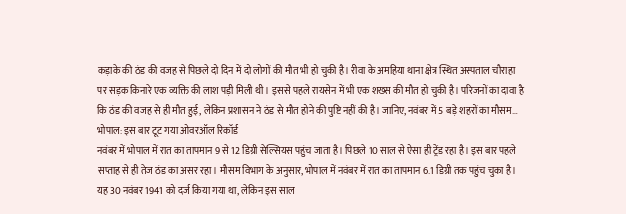कड़ाके की ठंड की वजह से पिछले दो दिन में दो लोगों की मौत भी हो चुकी है। रीवा के अमहिया थाना क्षेत्र स्थित अस्पताल चौराहा पर सड़क किनारे एक व्यक्ति की लाश पड़ी मिली थी। इससे पहले रायसेन में भी एक शख्स की मौत हो चुकी है। परिजनों का दावा है कि ठंड की वजह से ही मौत हुई, लेकिन प्रशासन ने ठंड से मौत होने की पुष्टि नहीं की है। जानिए, नवंबर में 5 बड़े शहरों का मौसम… भोपाल: इस बार टूट गया ओवरऑल रिकॉर्ड
नवंबर में भोपाल में रात का तापमान 9 से 12 डिग्री सेल्सियस पहुंच जाता है। पिछले 10 साल से ऐसा ही ट्रेंड रहा है। इस बार पहले सप्ताह से ही तेज ठंड का असर रहा। मौसम विभाग के अनुसार, भोपाल में नवंबर में रात का तापमान 6.1 डिग्री तक पहुंच चुका है। यह 30 नवंबर 1941 को दर्ज किया गया था, लेकिन इस साल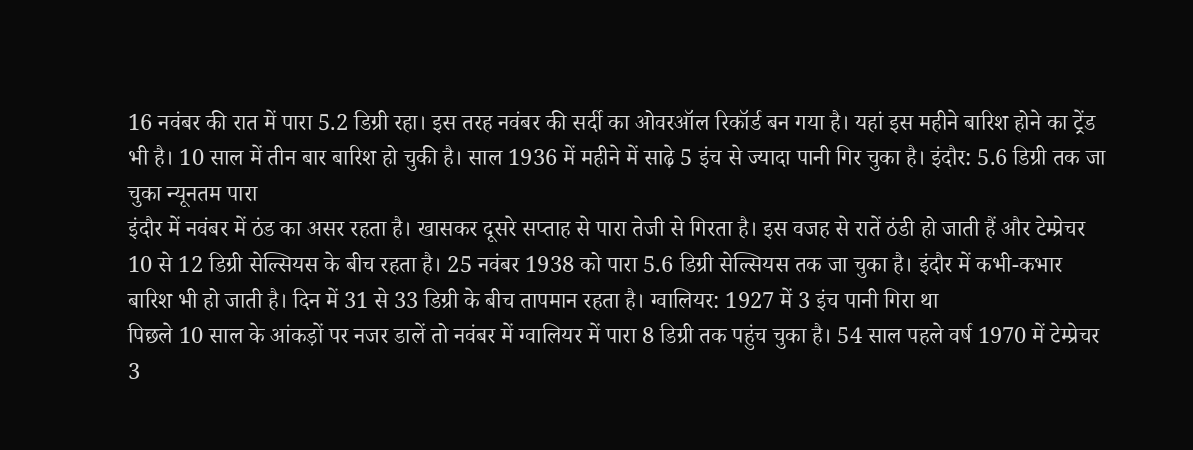16 नवंबर की रात में पारा 5.2 डिग्री रहा। इस तरह नवंबर की सर्दी का ओवरऑल रिकॉर्ड बन गया है। यहां इस महीने बारिश होने का ट्रेंड भी है। 10 साल में तीन बार बारिश हो चुकी है। साल 1936 में महीने में साढ़े 5 इंच से ज्यादा पानी गिर चुका है। इंदौर: 5.6 डिग्री तक जा चुका न्यूनतम पारा
इंदौर में नवंबर में ठंड का असर रहता है। खासकर दूसरे सप्ताह से पारा तेजी से गिरता है। इस वजह से रातें ठंडी हो जाती हैं और टेम्प्रेचर 10 से 12 डिग्री सेल्सियस के बीच रहता है। 25 नवंबर 1938 को पारा 5.6 डिग्री सेल्सियस तक जा चुका है। इंदौर में कभी-कभार बारिश भी हो जाती है। दिन में 31 से 33 डिग्री के बीच तापमान रहता है। ग्वालियर: 1927 में 3 इंच पानी गिरा था
पिछले 10 साल के आंकड़ों पर नजर डालें तो नवंबर में ग्वालियर में पारा 8 डिग्री तक पहुंच चुका है। 54 साल पहले वर्ष 1970 में टेम्प्रेचर 3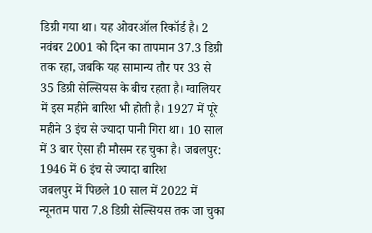डिग्री गया था। यह ओवरऑल रिकॉर्ड है। 2 नवंबर 2001 को दिन का तापमान 37.3 डिग्री तक रहा, जबकि यह सामान्य तौर पर 33 से 35 डिग्री सेल्सियस के बीच रहता है। ग्वालियर में इस महीने बारिश भी होती है। 1927 में पूरे महीने 3 इंच से ज्यादा पानी गिरा था। 10 साल में 3 बार ऐसा ही मौसम रह चुका है। जबलपुर: 1946 में 6 इंच से ज्यादा बारिश
जबलपुर में पिछले 10 साल में 2022 में न्यूनतम पारा 7.8 डिग्री सेल्सियस तक जा चुका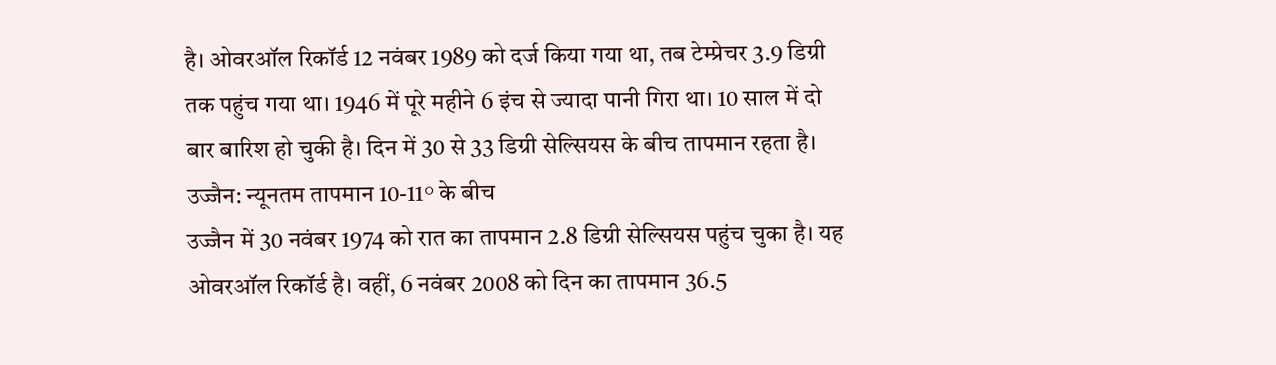है। ओवरऑल रिकॉर्ड 12 नवंबर 1989 को दर्ज किया गया था, तब टेम्प्रेचर 3.9 डिग्री तक पहुंच गया था। 1946 में पूरे महीने 6 इंच से ज्यादा पानी गिरा था। 10 साल में दो बार बारिश हो चुकी है। दिन में 30 से 33 डिग्री सेल्सियस के बीच तापमान रहता है। उज्जैन: न्यूनतम तापमान 10-11° के बीच
उज्जैन में 30 नवंबर 1974 को रात का तापमान 2.8 डिग्री सेल्सियस पहुंच चुका है। यह ओवरऑल रिकॉर्ड है। वहीं, 6 नवंबर 2008 को दिन का तापमान 36.5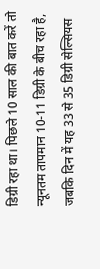डिग्री रहा था। पिछले 10 साल की बात करें तो न्यूनतम तापमान 10-11 डिग्री के बीच रहा है, जबकि दिन में यह 33 से 35 डिग्री सेल्सियस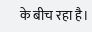के बीच रहा है।